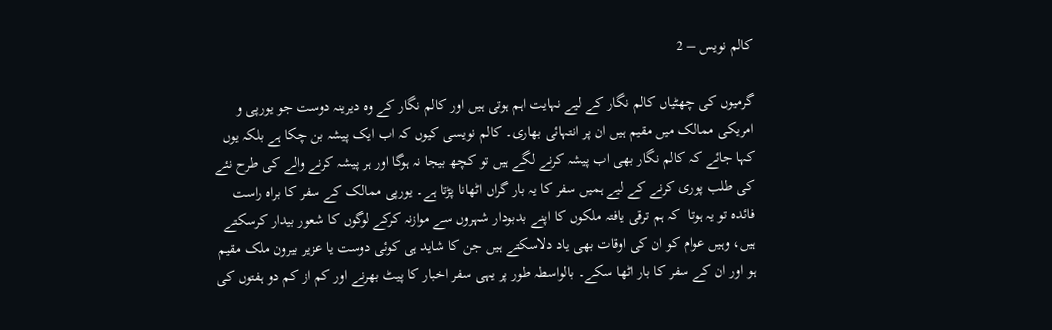کالم نویس – 2

گرمیوں کی چھٹیاں کالم نگار کے لیے نہایت اہم ہوتی ہیں اور کالم نگار کے وہ دیرینہ دوست جو یورپی و امریکی ممالک میں مقیم ہیں ان پر انتہائی بھاری۔ کالم نویسی کیوں کہ اب ایک پیشہ بن چکا ہے بلکہ یوں کہا جائے کہ کالم نگار بھی اب پیشہ کرنے لگے ہیں تو کچھ بیجا نہ ہوگا اور ہر پیشہ کرنے والے کی طرح نئے کی طلب پوری کرنے کے لیے ہمیں سفر کا یہ بار گراں اٹھانا پڑتا ہے۔ یورپی ممالک کے سفر کا براہ راست فائدہ تو یہ ہوتا  کہ ہم ترقی یافتہ ملکوں کا اپنے بدبودار شہروں سے موازنہ کرکے لوگوں کا شعور بیدار کرسکتے ہیں، وہیں عوام کو ان کی اوقات بھی یاد دلاسکتے ہیں جن کا شاید ہی کوئی دوست یا عزیر بیرون ملک مقیم ہو اور ان کے سفر کا بار اٹھا سکے۔ بالواسطہ طور پر یہی سفر اخبار کا پیٹ بھرنے اور کم از کم دو ہفتوں کی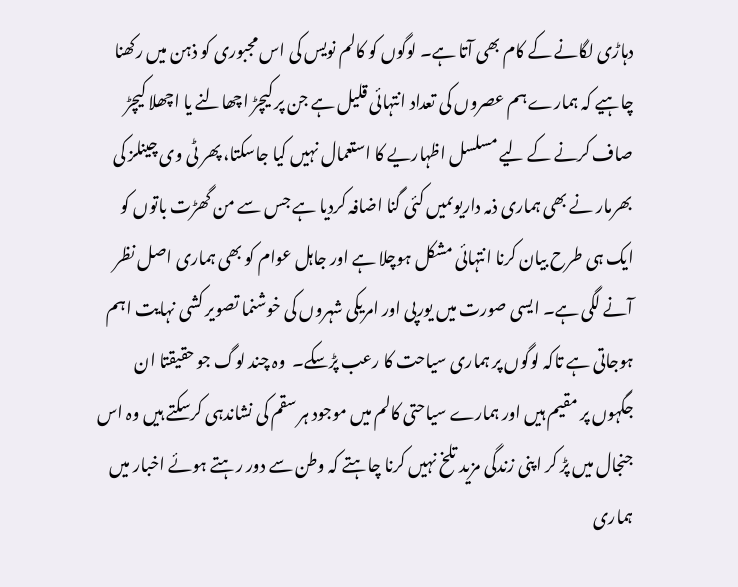دہاڑی لگانے کے کام بھی آتا ہے۔ لوگوں کو کالم نویس کی اس مجبوری کو ذہن میں رکھنا چاہیے کہ ہمارے ہم عصروں کی تعداد انتہائی قلیل ہے جن پر کیچڑ اچھالنے یا اچھلا کیچڑ صاف کرنے کے لیے مسلسل اظہاریے کا استعمال نہیں کیا جاسکتا، پھر ٹی وی چینلز کی بھرمار نے بھی ہماری ذمہ داریوںمیں کئی گنا اضافہ کردیا ہے جس سے من گھڑت باتوں کو ایک ہی طرح بیان کرنا انتہائی مشکل ہوچلا ہے اور جاہل عوام کو بھی ہماری اصل نظر آنے لگی ہے۔ ایسی صورت میں یورپی اور امریکی شہروں کی خوشنما تصویر کشی نہایت اہم ہوجاتی ہے تاکہ لوگوں پر ہماری سیاحت کا رعب پڑسکے۔  وہ چند لوگ جو حقیقتا ان جگہوں پر مقیم ہیں اور ہمارے سیاحتی کالم میں موجود ہر سقم کی نشاندہی کرسکتے ہیں وہ اس جنجال میں پڑ کر اپنی زندگی مزید تلخ نہیں کرنا چاہتے کہ وطن سے دور رہتے ہوئے اخبار میں ہماری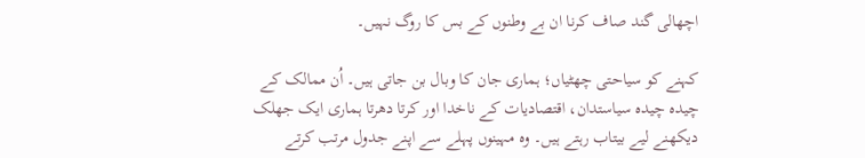اچھالی گند صاف کرنا ان بے وطنوں کے بس کا روگ نہیں۔

کہنے کو سیاحتی چھٹیاں؛ ہماری جان کا وبال بن جاتی ہیں۔ اُن ممالک کے چیدہ چیدہ سیاستدان، اقتصادیات کے ناخدا اور کرتا دھرتا ہماری ایک جھلک دیکھنے لیے بیتاب رہتے ہیں۔ وہ مہینوں پہلے سے اپنے جدول مرتب کرتے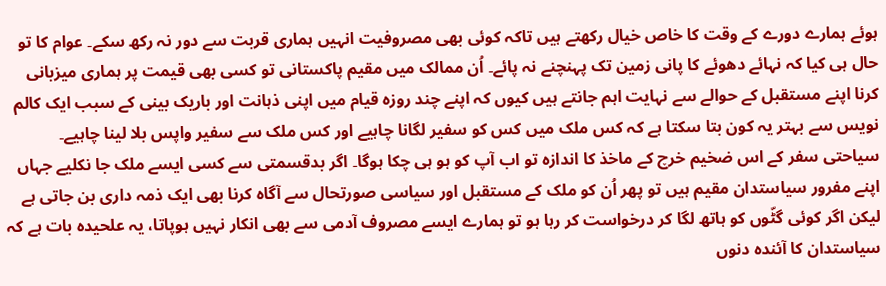ہوئے ہمارے دورے کے وقت کا خاص خیال رکھتے ہیں تاکہ کوئی بھی مصروفیت انہیں ہماری قربت سے دور نہ رکھ سکے۔ عوام کا تو حال ہی کیا کہ نہائے دھوئے کا پانی زمین تک پہنچنے نہ پائے۔ اُن ممالک میں مقیم پاکستانی تو کسی بھی قیمت پر ہماری میزبانی کرنا اپنے مستقبل کے حوالے سے نہایت اہم جانتے ہیں کیوں کہ اپنے چند روزہ قیام میں اپنی ذہانت اور باریک بینی کے سبب ایک کالم نویس سے بہتر یہ کون بتا سکتا ہے کہ کس ملک میں کس کو سفیر لگانا چاہیے اور کس ملک سے سفیر واپس بلا لینا چاہیے۔ سیاحتی سفر کے اس ضخیم خرچ کے ماخذ کا اندازہ تو اب آپ کو ہو ہی چکا ہوگا۔ اگر بدقسمتی سے کسی ایسے ملک جا نکلیے جہاں اپنے مفرور سیاستدان مقیم ہیں تو پھر اُن کو ملک کے مستقبل اور سیاسی صورتحال سے آگاہ کرنا بھی ایک ذمہ داری بن جاتی ہے لیکن اگر کوئی گٹّوں کو ہاتھ لگا کر درخواست کر رہا ہو تو ہمارے ایسے مصروف آدمی سے بھی انکار نہیں ہوپاتا، یہ علحیدہ بات ہے کہ سیاستدان کا آئندہ دنوں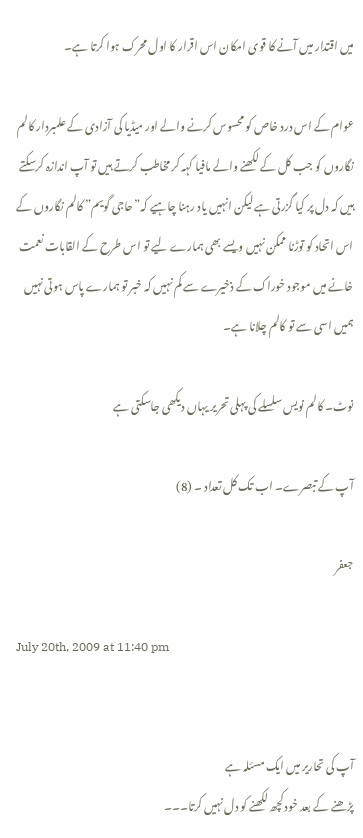میں اقتدار میں آنے کا قوی امکان اس اقرار کا اول محرک ہوا کرتا ہے۔

عوام کے اس درد خاص کو محسوس کرنے والے اور میڈیا کی آزادی کے علمبردار کالم نگاروں کو جب کل کے لکھنے والے مافیا کہہ کر مخاطب کرتے ہیں تو آپ اندازہ کرسکتے ہیں کہ دل پر کیا گزرتی ہے لیکن انہیں یاد رہنا چاہیے کہ”حاجی گویم” کالم نگاروں کے اس اتحاد کو توڑنا ممکن نہیں ویسے بھی ہمارے لیے تو اس طرح کے القابات نعمت خانے میں موجود خوراک کے ذخیرے سے کم نہیں کہ خبر تو ہمارے پاس ہوتی نہیں ہمیں اسی سے تو کالم چلانا ہے۔

نوٹ۔ کالم نویس سلسلے کی پہلی تحریر یہاں دیکھی جاسکتی ہے

آپ کے تبصرے۔ اب تک کل تعداد ۔ (8)

جعفر

July 20th, 2009 at 11:40 pm


آپ کی تحاریر میں ایک مسئلہ ہے
پڑھنے کے بعد خود کچھ لکھنے کو دل نہیں کرتا۔۔۔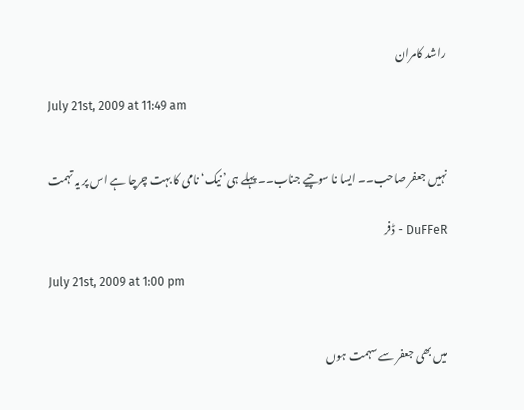راشد کامران

July 21st, 2009 at 11:49 am


نہیں جعفر صاحب۔۔ ایسا نا سوچیے جناب۔۔ پہلے ہی’ نیک‘ نامی کا بہت چرچا ہے اس پر یہ تہمت

DuFFeR - ڈفر

July 21st, 2009 at 1:00 pm


میں بھی جعفر سے سہمت ہوں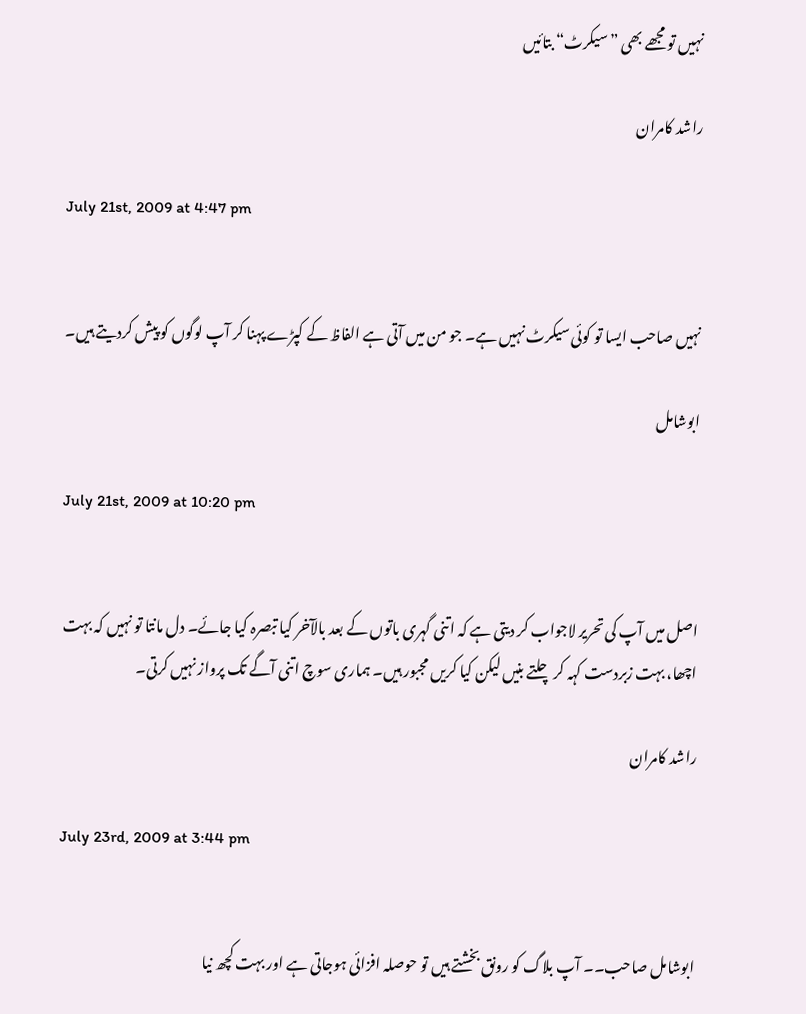نہیں تو مجھے بھی ”سیکرٹ“ بتائیں

راشد کامران

July 21st, 2009 at 4:47 pm


نہیں صاحب ایسا تو کوئی سیکرٹ نہیں ہے۔ جو من میں‌ آتی ہے الفاظ کے کپڑے پہنا کر آپ لوگوں‌ کو پیش کردیتے ہیں۔

ابوشامل

July 21st, 2009 at 10:20 pm


اصل میں آپ کی تحریر لاجواب کر دیتی ہے کہ اتنی گہری باتوں کے بعد بالآخر کیا تبصرہ کیا جائے۔ دل مانتا تو نہیں کہ بہت اچھا، بہت زبردست کہہ کر چلتے بنیں لیکن کیا کریں مجبور ہیں۔ ہماری سوچ اتنی آگے تک پرواز نہیں کرتی۔

راشد کامران

July 23rd, 2009 at 3:44 pm


ابوشامل صاحب۔۔ آپ بلاگ کو رونق بخشتے ہیں تو حوصلہ افزائی ہوجاتی ہے اور بہت کچھ نیا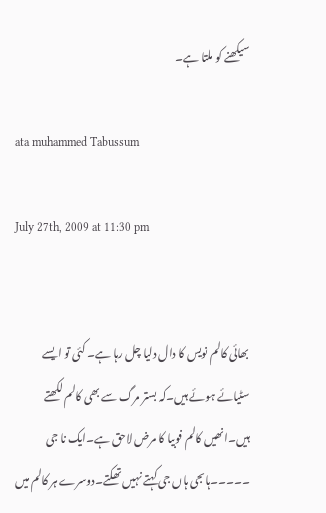سیکھنے کو ملتا ہے۔

ata muhammed Tabussum

July 27th, 2009 at 11:30 pm


بھائی کالم نویس کا دال دلیا چل رہا ہے۔ کئی تو ایسے سٹیائے ہوئے ہیں۔کہ بستر مرگ سے بھی کالم لکھتے ہیں۔انھیں کالم فوبیا کا مرض لاحق ہے۔ایک نا جی ۔۔۔۔۔ہاںجی ہاں جی کہتے نہیں تھکتے۔دوسرے ہر کالم میں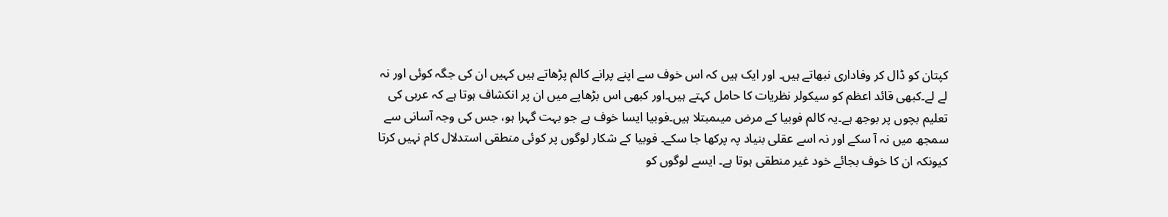کپتان کو ڈال کر وفاداری نبھاتے ہیں۔ اور ایک ہیں کہ اس خوف سے اپنے پرانے کالم پڑھاتے ہیں کہیں ان کی جگہ کوئی اور نہ لے لے۔کبھی قائد اعظم کو سیکولر نظریات کا حامل کہتے ہیں۔اور کبھی اس بڑھاپے میں ان پر انکشاف ہوتا ہے کہ عربی کی تعلیم بچوں پر بوجھ ہے۔یہ کالم فوبیا کے مرض میںمبتلا ہیں۔فوبیا ایسا خوف ہے جو بہت گہرا ہو، جس کی وجہ آسانی سے سمجھ میں نہ آ سکے اور نہ اسے عقلی بنیاد پہ پرکھا جا سکے۔ فوبیا کے شکار لوگوں پر کوئی منطقی استدلال کام نہیں کرتا کیونکہ ان کا خوف بجائے خود غیر منطقی ہوتا ہے۔ ایسے لوگوں کو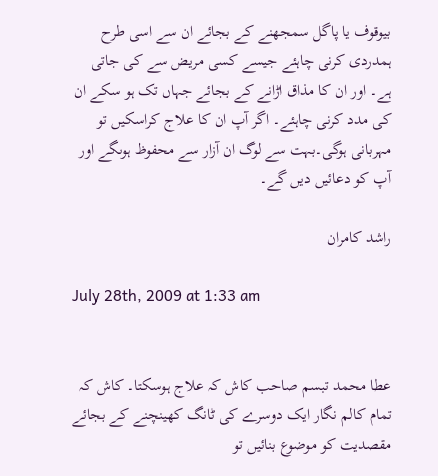بیوقوف یا پاگل سمجھنے کے بجائے ان سے اسی طرح ہمدردی کرنی چاہئے جیسے کسی مریض سے کی جاتی ہے۔ اور ان کا مذاق اڑانے کے بجائے جہاں تک ہو سکے ان کی مدد کرنی چاہئے۔ اگر آپ ان کا علاج کراسکیں تو مہربانی ہوگی۔بہت سے لوگ ان آزار سے محفوظ ہوںگے اور آپ کو دعائیں دیں گے۔

راشد کامران

July 28th, 2009 at 1:33 am


عطا محمد تبسم صاحب کاش کہ علاج ہوسکتا۔ کاش کہ تمام کالم نگار ایک دوسرے کی ٹانگ کھینچنے کے بجائے مقصدیت کو موضوع بنائیں تو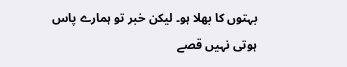بہتوں کا بھلا ہو۔ لیکن خبر تو ہمارے پاس ہوتی نہیں قصے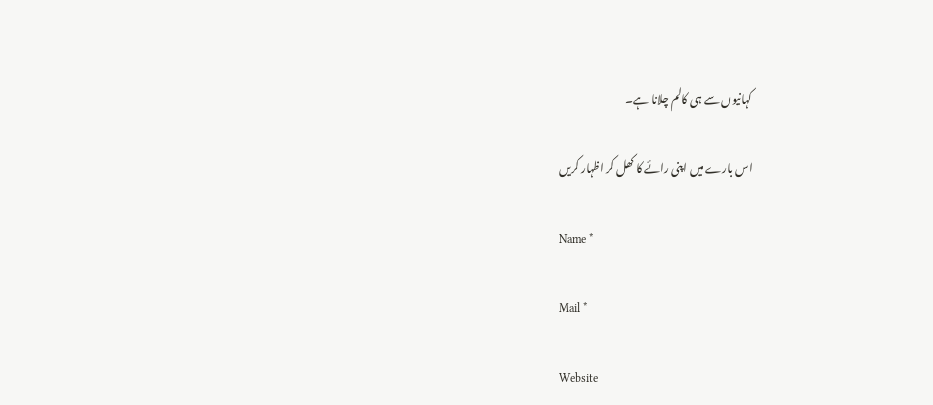کہانیوں سے ہی کالم چلانا ہے۔

اس بارے میں اپنی رائے کا کھل کر اظہار کریں

Name *

Mail *

Website